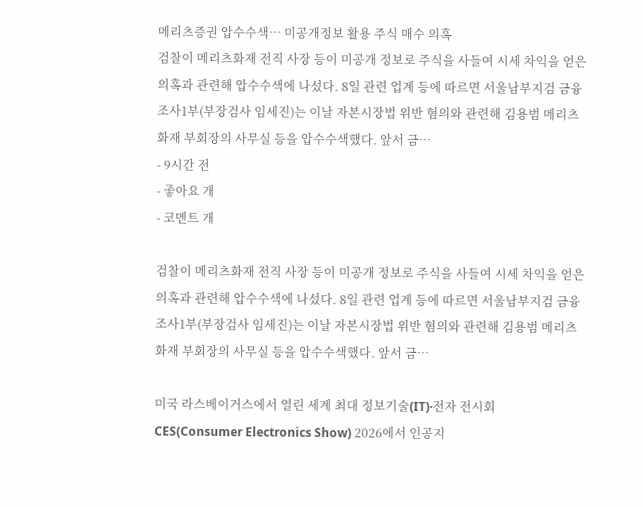메리츠증권 압수수색… 미공개정보 활용 주식 매수 의혹
검찰이 메리츠화재 전직 사장 등이 미공개 정보로 주식을 사들여 시세 차익을 얻은 의혹과 관련해 압수수색에 나섰다. 8일 관련 업계 등에 따르면 서울남부지검 금융조사1부(부장검사 임세진)는 이날 자본시장법 위반 혐의와 관련해 김용범 메리츠화재 부회장의 사무실 등을 압수수색했다. 앞서 금…
- 9시간 전
- 좋아요 개
- 코멘트 개

검찰이 메리츠화재 전직 사장 등이 미공개 정보로 주식을 사들여 시세 차익을 얻은 의혹과 관련해 압수수색에 나섰다. 8일 관련 업계 등에 따르면 서울남부지검 금융조사1부(부장검사 임세진)는 이날 자본시장법 위반 혐의와 관련해 김용범 메리츠화재 부회장의 사무실 등을 압수수색했다. 앞서 금…

미국 라스베이거스에서 열린 세계 최대 정보기술(IT)·전자 전시회 CES(Consumer Electronics Show) 2026에서 인공지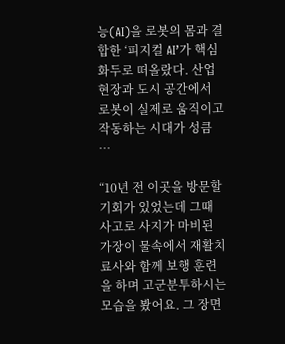능(AI)을 로봇의 몸과 결합한 ‘피지컬 AI’가 핵심 화두로 떠올랐다. 산업 현장과 도시 공간에서 로봇이 실제로 움직이고 작동하는 시대가 성큼 …

“10년 전 이곳을 방문할 기회가 있었는데 그때 사고로 사지가 마비된 가장이 물속에서 재활치료사와 함께 보행 훈련을 하며 고군분투하시는 모습을 봤어요. 그 장면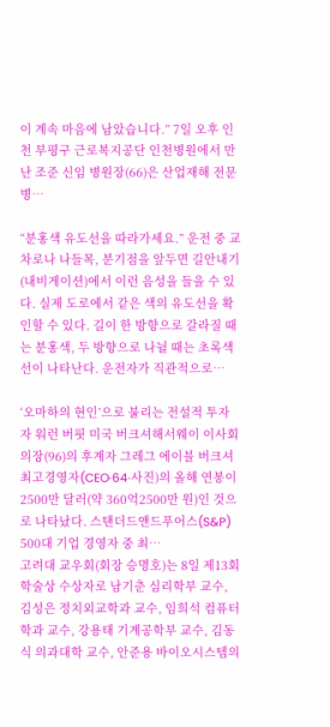이 계속 마음에 남았습니다.” 7일 오후 인천 부평구 근로복지공단 인천병원에서 만난 조준 신임 병원장(66)은 산업재해 전문병…

“분홍색 유도선을 따라가세요.” 운전 중 교차로나 나들목, 분기점을 앞두면 길안내기(내비게이션)에서 이런 음성을 들을 수 있다. 실제 도로에서 같은 색의 유도선을 확인할 수 있다. 길이 한 방향으로 갈라질 때는 분홍색, 두 방향으로 나뉠 때는 초록색 선이 나타난다. 운전자가 직관적으로…

‘오마하의 현인’으로 불리는 전설적 투자자 워런 버핏 미국 버크셔해서웨이 이사회 의장(96)의 후계자 그레그 에이블 버크셔 최고경영자(CEO·64·사진)의 올해 연봉이 2500만 달러(약 360억2500만 원)인 것으로 나타났다. 스탠더드앤드푸어스(S&P) 500대 기업 경영자 중 최…
고려대 교우회(회장 승명호)는 8일 제13회 학술상 수상자로 남기춘 심리학부 교수, 김성은 정치외교학과 교수, 임희석 컴퓨터학과 교수, 강용태 기계공학부 교수, 김동식 의과대학 교수, 안준용 바이오시스템의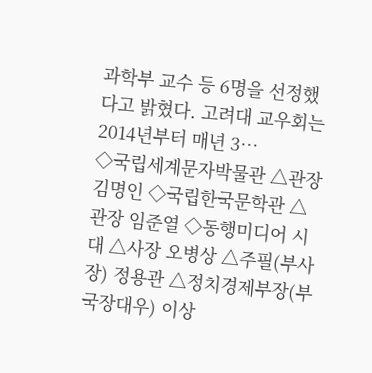과학부 교수 등 6명을 선정했다고 밝혔다. 고려대 교우회는 2014년부터 매년 3…
◇국립세계문자박물관 △관장 김명인 ◇국립한국문학관 △관장 임준열 ◇동행미디어 시대 △사장 오병상 △주필(부사장) 정용관 △정치경제부장(부국장대우) 이상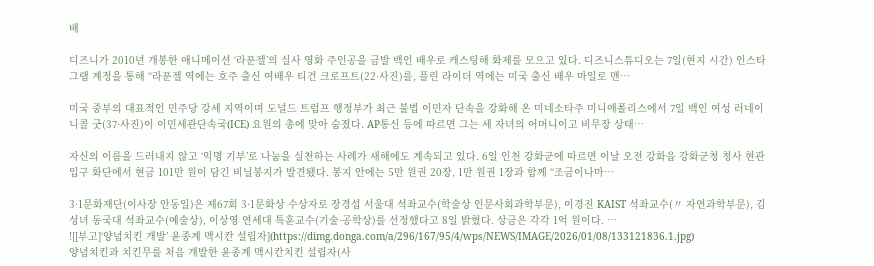배

디즈니가 2010년 개봉한 애니메이션 ‘라푼젤’의 실사 영화 주인공을 금발 백인 배우로 캐스팅해 화제를 모으고 있다. 디즈니스튜디오는 7일(현지 시간) 인스타그램 계정을 통해 “라푼젤 역에는 호주 출신 여배우 티건 크로프트(22·사진)를, 플린 라이더 역에는 미국 출신 배우 마일로 맨…

미국 중부의 대표적인 민주당 강세 지역이며 도널드 트럼프 행정부가 최근 불법 이민자 단속을 강화해 온 미네소타주 미니애폴리스에서 7일 백인 여성 러네이 니콜 굿(37·사진)이 이민세관단속국(ICE) 요원의 총에 맞아 숨졌다. AP통신 등에 따르면 그는 세 자녀의 어머니이고 비무장 상태…

자신의 이름을 드러내지 않고 ‘익명 기부’로 나눔을 실천하는 사례가 새해에도 계속되고 있다. 6일 인천 강화군에 따르면 이날 오전 강화읍 강화군청 청사 현관 입구 화단에서 현금 101만 원이 담긴 비닐봉지가 발견됐다. 봉지 안에는 5만 원권 20장, 1만 원권 1장과 함께 “조금이나마…

3·1문화재단(이사장 안동일)은 제67회 3·1문화상 수상자로 장경섭 서울대 석좌교수(학술상 인문사회과학부문), 이경진 KAIST 석좌교수(〃 자연과학부문), 김성녀 동국대 석좌교수(예술상), 이상영 연세대 특훈교수(기술·공학상)를 선정했다고 8일 밝혔다. 상금은 각각 1억 원이다. …
![[부고]‘양념치킨 개발’ 윤종계 맥시칸 설립자](https://dimg.donga.com/a/296/167/95/4/wps/NEWS/IMAGE/2026/01/08/133121836.1.jpg)
양념치킨과 치킨무를 처음 개발한 윤종계 맥시칸치킨 설립자(사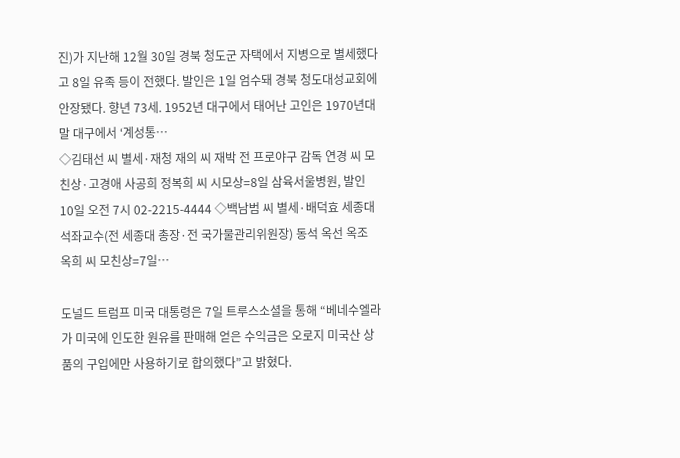진)가 지난해 12월 30일 경북 청도군 자택에서 지병으로 별세했다고 8일 유족 등이 전했다. 발인은 1일 엄수돼 경북 청도대성교회에 안장됐다. 향년 73세. 1952년 대구에서 태어난 고인은 1970년대 말 대구에서 ‘계성통…
◇김태선 씨 별세·재청 재의 씨 재박 전 프로야구 감독 연경 씨 모친상·고경애 사공희 정복희 씨 시모상=8일 삼육서울병원, 발인 10일 오전 7시 02-2215-4444 ◇백남범 씨 별세·배덕효 세종대 석좌교수(전 세종대 총장·전 국가물관리위원장) 동석 옥선 옥조 옥희 씨 모친상=7일…

도널드 트럼프 미국 대통령은 7일 트루스소셜을 통해 “베네수엘라가 미국에 인도한 원유를 판매해 얻은 수익금은 오로지 미국산 상품의 구입에만 사용하기로 합의했다”고 밝혔다.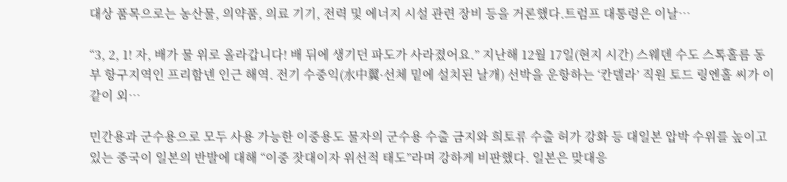대상 품목으로는 농산물, 의약품, 의료 기기, 전력 및 에너지 시설 관련 장비 등을 거론했다.트럼프 대통령은 이날…

“3, 2, 1! 자, 배가 물 위로 올라갑니다! 배 뒤에 생기던 파도가 사라졌어요.” 지난해 12월 17일(현지 시간) 스웨덴 수도 스톡홀름 동부 항구지역인 프리함넨 인근 해역. 전기 수중익(水中翼·선체 밑에 설치된 날개) 선박을 운항하는 ‘칸델라’ 직원 토드 링엔홀 씨가 이같이 외…

민간용과 군수용으로 모두 사용 가능한 이중용도 물자의 군수용 수출 금지와 희토류 수출 허가 강화 등 대일본 압박 수위를 높이고 있는 중국이 일본의 반발에 대해 “이중 잣대이자 위선적 태도”라며 강하게 비판했다. 일본은 맞대응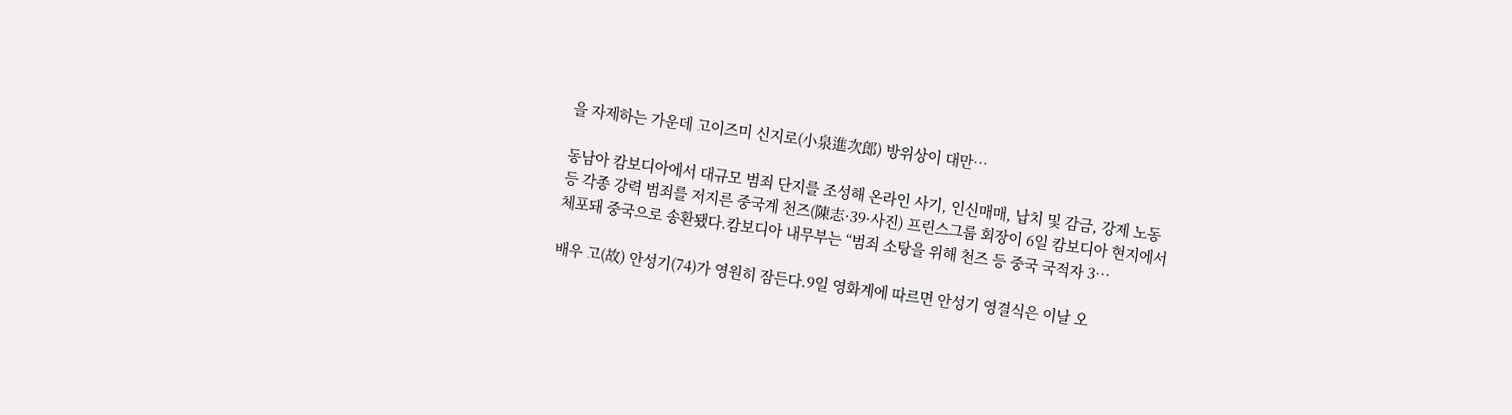을 자제하는 가운데 고이즈미 신지로(小泉進次郎) 방위상이 대만…

동남아 캄보디아에서 대규모 범죄 단지를 조성해 온라인 사기, 인신매매, 납치 및 감금, 강제 노동 등 각종 강력 범죄를 저지른 중국계 천즈(陳志·39·사진) 프린스그룹 회장이 6일 캄보디아 현지에서 체포돼 중국으로 송환됐다.캄보디아 내무부는 “범죄 소탕을 위해 천즈 등 중국 국적자 3…

배우 고(故) 안성기(74)가 영원히 잠든다.9일 영화계에 따르면 안성기 영결식은 이날 오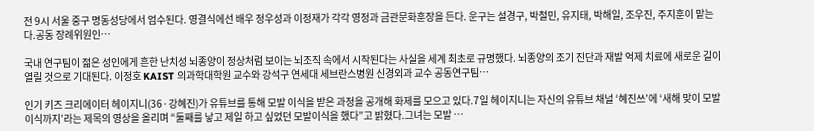전 9시 서울 중구 명동성당에서 엄수된다. 영결식에선 배우 정우성과 이정재가 각각 영정과 금관문화훈장을 든다. 운구는 설경구, 박철민, 유지태, 박해일, 조우진, 주지훈이 맡는다.공동 장례위원인…

국내 연구팀이 젊은 성인에게 흔한 난치성 뇌종양이 정상처럼 보이는 뇌조직 속에서 시작된다는 사실을 세계 최초로 규명했다. 뇌종양의 조기 진단과 재발 억제 치료에 새로운 길이 열릴 것으로 기대된다. 이정호 KAIST 의과학대학원 교수와 강석구 연세대 세브란스병원 신경외과 교수 공동연구팀…

인기 키즈 크리에이터 헤이지니(36·강혜진)가 유튜브를 통해 모발 이식을 받은 과정을 공개해 화제를 모으고 있다.7일 헤이지니는 자신의 유튜브 채널 ‘혜진쓰’에 ‘새해 맞이 모발이식까지’라는 제목의 영상을 올리며 “둘째를 낳고 제일 하고 싶었던 모발이식을 했다”고 밝혔다.그녀는 모발 …